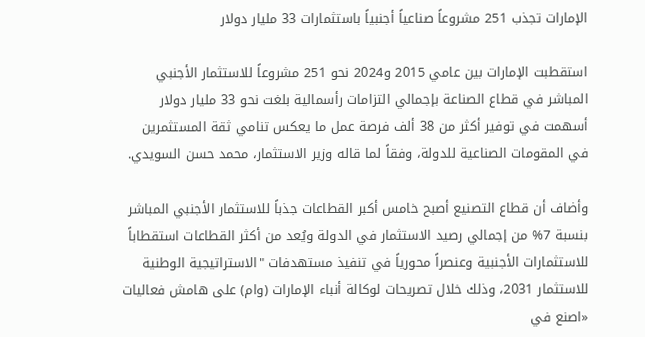الإمارات تجذب 251 مشروعاً صناعياً أجنبياً باستثمارات 33 مليار دولار

استقطبت الإمارات بين عامي 2015 و2024 نحو 251 مشروعاً للاستثمار الأجنبي المباشر في قطاع الصناعة بإجمالي التزامات رأسمالية بلغت نحو 33 مليار دولار أسهمت في توفير أكثر من 38 ألف فرصة عمل ما يعكس تنامي ثقة المستثمرين في المقومات الصناعية للدولة، وفقاً لما قاله وزير الاستثمار، محمد حسن السويدي.

وأضاف أن قطاع التصنيع أصبح خامس أكبر القطاعات جذباً للاستثمار الأجنبي المباشر بنسبة 7% من إجمالي رصيد الاستثمار في الدولة ويُعد من أكثر القطاعات استقطاباً للاستثمارات الأجنبية وعنصراً محورياً في تنفيذ مستهدفات "الاستراتيجية الوطنية للاستثمار 2031، وذلك خلال تصريحات لوكالة أنباء الإمارات (وام) على هامش فعاليات «اصنع في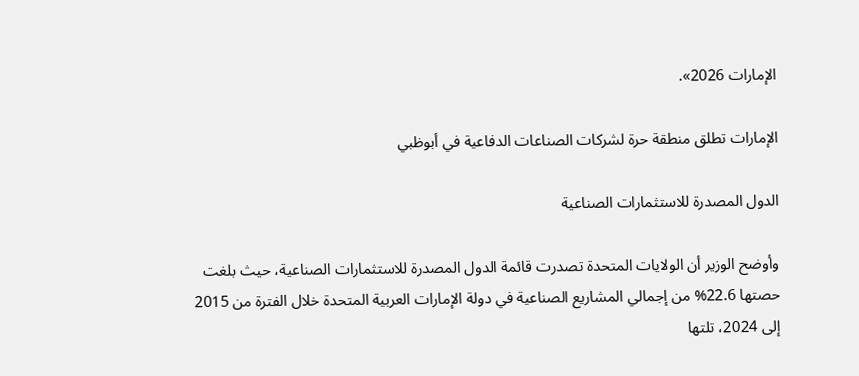الإمارات 2026».

الإمارات تطلق منطقة حرة لشركات الصناعات الدفاعية في أبوظبي

الدول المصدرة للاستثمارات الصناعية

وأوضح الوزير أن الولايات المتحدة تصدرت قائمة الدول المصدرة للاستثمارات الصناعية، حيث بلغت حصتها 22.6% من إجمالي المشاريع الصناعية في دولة الإمارات العربية المتحدة خلال الفترة من 2015 إلى 2024، تلتها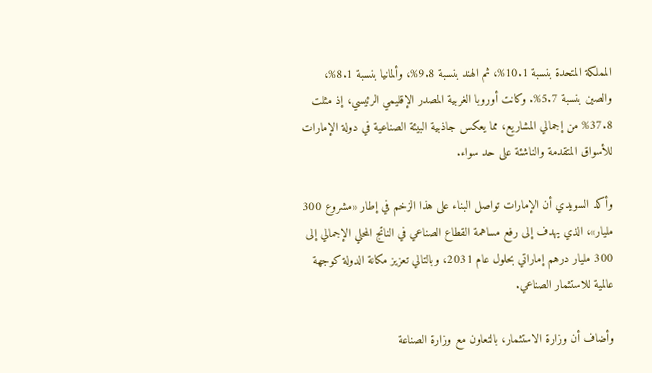المملكة المتحدة بنسبة 10.1%، ثم الهند بنسبة 9.8%، وألمانيا بنسبة 8.1%، والصين بنسبة 5.7%. وكانت أوروبا الغربية المصدر الإقليمي الرئيسي، إذ مثلت 37.8% من إجمالي المشاريع، مما يعكس جاذبية البيئة الصناعية في دولة الإمارات للأسواق المتقدمة والناشئة على حد سواء.

وأكد السويدي أن الإمارات تواصل البناء على هذا الزخم في إطار «مشروع 300 مليار»، الذي يهدف إلى رفع مساهمة القطاع الصناعي في الناتج المحلي الإجمالي إلى 300 مليار درهم إماراتي بحلول عام 2031، وبالتالي تعزيز مكانة الدولة كوجهة عالمية للاستثمار الصناعي.

وأضاف أن وزارة الاستثمار، بالتعاون مع وزارة الصناعة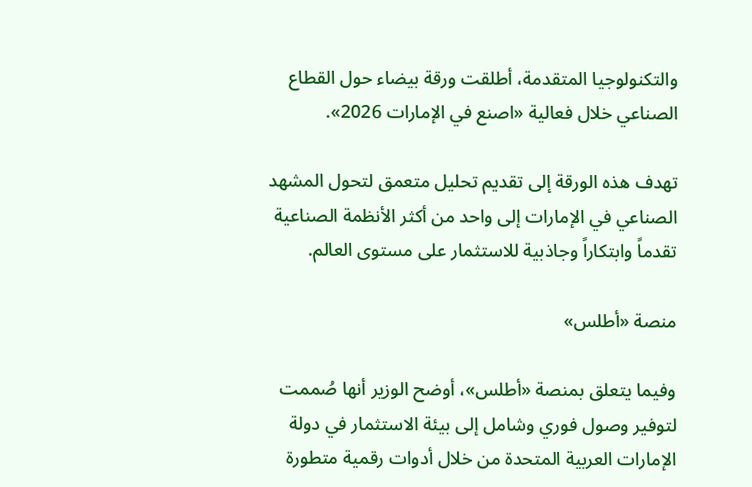والتكنولوجيا المتقدمة، أطلقت ورقة بيضاء حول القطاع الصناعي خلال فعالية «اصنع في الإمارات 2026».

تهدف هذه الورقة إلى تقديم تحليل متعمق لتحول المشهد الصناعي في الإمارات إلى واحد من أكثر الأنظمة الصناعية تقدماً وابتكاراً وجاذبية للاستثمار على مستوى العالم.

منصة «أطلس»

وفيما يتعلق بمنصة «أطلس»، أوضح الوزير أنها صُممت لتوفير وصول فوري وشامل إلى بيئة الاستثمار في دولة الإمارات العربية المتحدة من خلال أدوات رقمية متطورة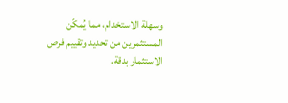وسهلة الاستخدام، مما يُمكّن المستثمرين من تحديد وتقييم فرص الاستثمار بدقة.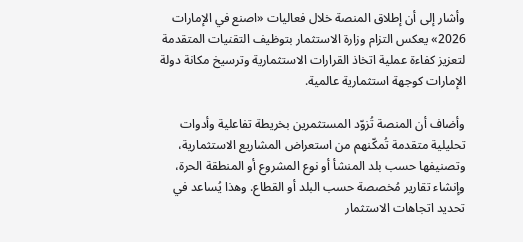وأشار إلى أن إطلاق المنصة خلال فعاليات «اصنع في الإمارات 2026» يعكس التزام وزارة الاستثمار بتوظيف التقنيات المتقدمة لتعزيز كفاءة عملية اتخاذ القرارات الاستثمارية وترسيخ مكانة دولة الإمارات كوجهة استثمارية عالمية.

وأضاف أن المنصة تُزوّد المستثمرين بخريطة تفاعلية وأدوات تحليلية متقدمة تُمكّنهم من استعراض المشاريع الاستثمارية، وتصنيفها حسب بلد المنشأ أو نوع المشروع أو المنطقة الحرة، وإنشاء تقارير مُخصصة حسب البلد أو القطاع. وهذا يُساعد في تحديد اتجاهات الاستثمار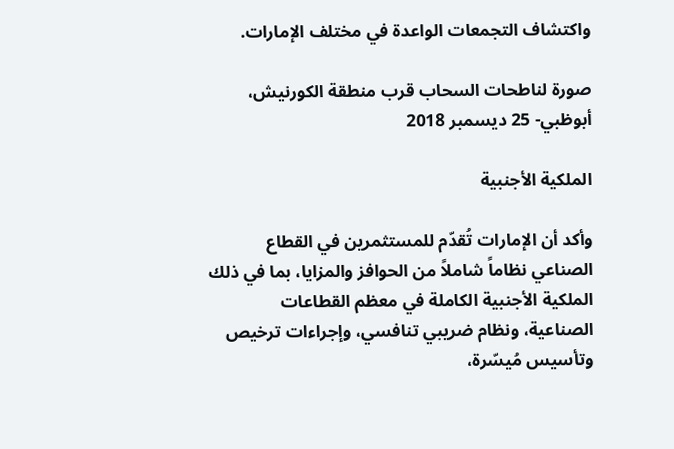واكتشاف التجمعات الواعدة في مختلف الإمارات.

صورة لناطحات السحاب قرب منطقة الكورنيش، أبوظبي- 25 ديسمبر 2018

الملكية الأجنبية

وأكد أن الإمارات تُقدّم للمستثمرين في القطاع الصناعي نظاماً شاملاً من الحوافز والمزايا، بما في ذلك الملكية الأجنبية الكاملة في معظم القطاعات الصناعية، ونظام ضريبي تنافسي، وإجراءات ترخيص وتأسيس مُيسّرة،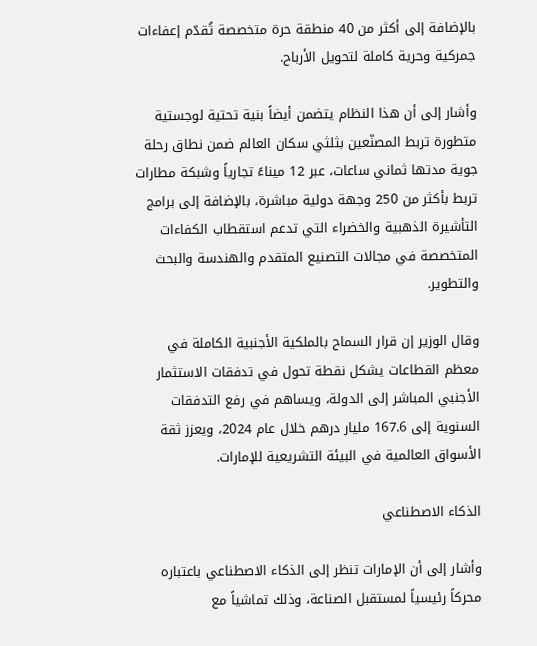بالإضافة إلى أكثر من 40 منطقة حرة متخصصة تُقدّم إعفاءات جمركية وحرية كاملة لتحويل الأرباح.

وأشار إلى أن هذا النظام يتضمن أيضاً بنية تحتية لوجستية متطورة تربط المصنّعين بثلثي سكان العالم ضمن نطاق رحلة جوية مدتها ثماني ساعات، عبر 12 ميناءً تجارياً وشبكة مطارات تربط بأكثر من 250 وجهة دولية مباشرة، بالإضافة إلى برامج التأشيرة الذهبية والخضراء التي تدعم استقطاب الكفاءات المتخصصة في مجالات التصنيع المتقدم والهندسة والبحث والتطوير.

وقال الوزير إن قرار السماح بالملكية الأجنبية الكاملة في معظم القطاعات يشكل نقطة تحول في تدفقات الاستثمار الأجنبي المباشر إلى الدولة، ويساهم في رفع التدفقات السنوية إلى 167.6 مليار درهم خلال عام 2024، ويعزز ثقة الأسواق العالمية في البيئة التشريعية للإمارات.

الذكاء الاصطناعي

وأشار إلى أن الإمارات تنظر إلى الذكاء الاصطناعي باعتباره محركاً رئيسياً لمستقبل الصناعة، وذلك تماشياً مع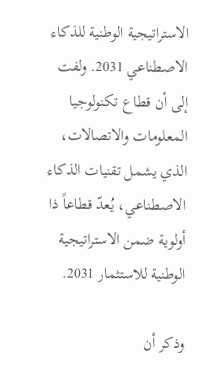الاستراتيجية الوطنية للذكاء الاصطناعي 2031. ولفت إلى أن قطاع تكنولوجيا المعلومات والاتصالات، الذي يشمل تقنيات الذكاء الاصطناعي، يُعدّ قطاعاً ذا أولوية ضمن الاستراتيجية الوطنية للاستثمار 2031.

وذكر أن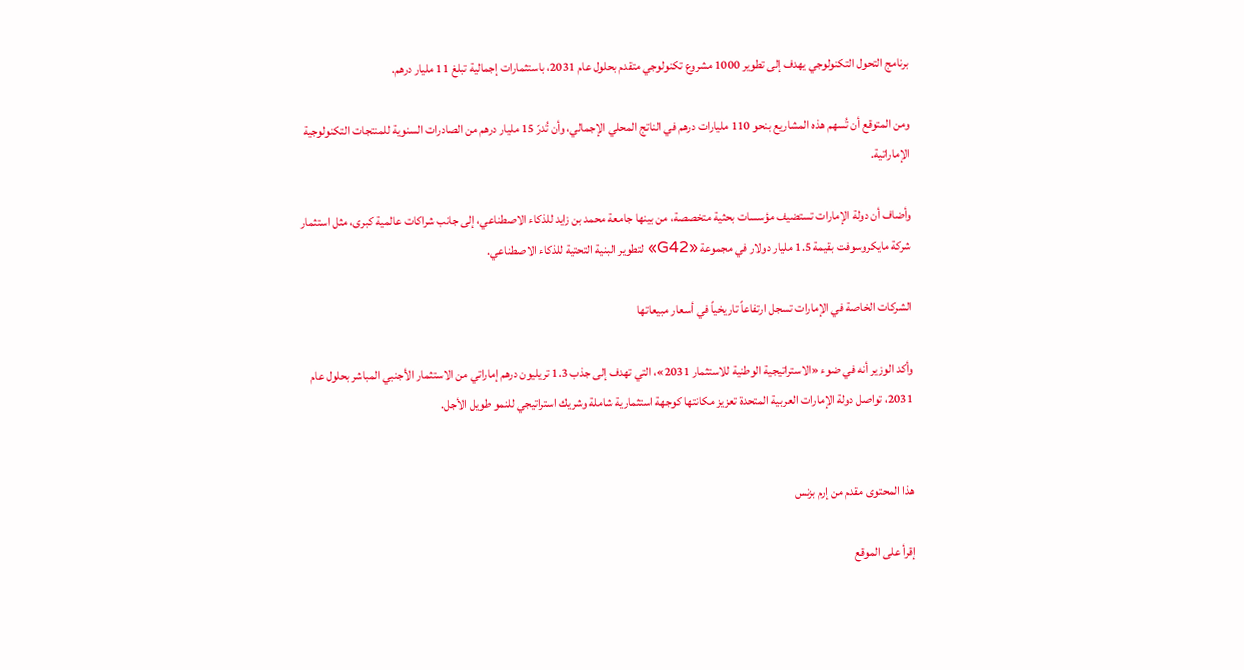برنامج التحول التكنولوجي يهدف إلى تطوير 1000 مشروع تكنولوجي متقدم بحلول عام 2031، باستثمارات إجمالية تبلغ 11 مليار درهم.

ومن المتوقع أن تُسهم هذه المشاريع بنحو 110 مليارات درهم في الناتج المحلي الإجمالي، وأن تُدرّ 15 مليار درهم من الصادرات السنوية للمنتجات التكنولوجية الإماراتية.

وأضاف أن دولة الإمارات تستضيف مؤسسات بحثية متخصصة، من بينها جامعة محمد بن زايد للذكاء الاصطناعي، إلى جانب شراكات عالمية كبرى، مثل استثمار شركة مايكروسوفت بقيمة 1.5 مليار دولار في مجموعة «G42» لتطوير البنية التحتية للذكاء الاصطناعي.

الشركات الخاصة في الإمارات تسجل ارتفاعاً تاريخياً في أسعار مبيعاتها

وأكد الوزير أنه في ضوء «الاستراتيجية الوطنية للاستثمار 2031»، التي تهدف إلى جذب 1.3 تريليون درهم إماراتي من الاستثمار الأجنبي المباشر بحلول عام 2031، تواصل دولة الإمارات العربية المتحدة تعزيز مكانتها كوجهة استثمارية شاملة وشريك استراتيجي للنمو طويل الأجل.


هذا المحتوى مقدم من إرم بزنس

إقرأ على الموقع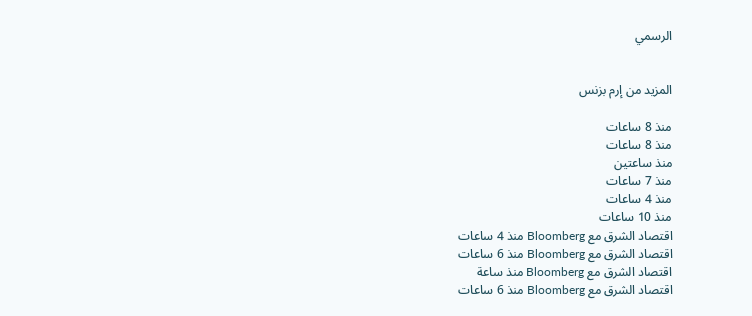الرسمي


المزيد من إرم بزنس

منذ 8 ساعات
منذ 8 ساعات
منذ ساعتين
منذ 7 ساعات
منذ 4 ساعات
منذ 10 ساعات
اقتصاد الشرق مع Bloomberg منذ 4 ساعات
اقتصاد الشرق مع Bloomberg منذ 6 ساعات
اقتصاد الشرق مع Bloomberg منذ ساعة
اقتصاد الشرق مع Bloomberg منذ 6 ساعات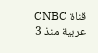قناة CNBC عربية منذ 3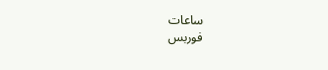ساعات
فوربس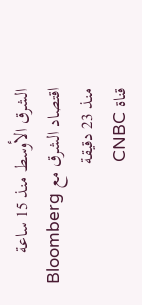الشرق الأوسط منذ 15 ساعة
اقتصاد الشرق مع Bloomberg منذ 23 دقيقة
قناة CNBC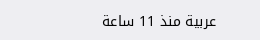عربية منذ 11 ساعة